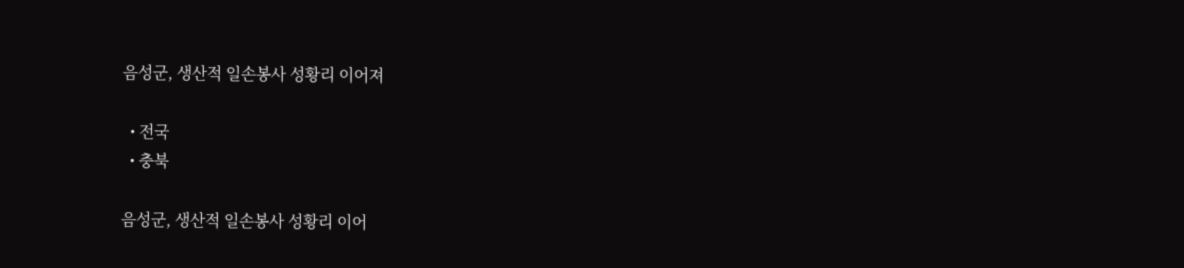음성군, 생산적 일손봉사 성황리 이어져

  • 전국
  • 충북

음성군, 생산적 일손봉사 성황리 이어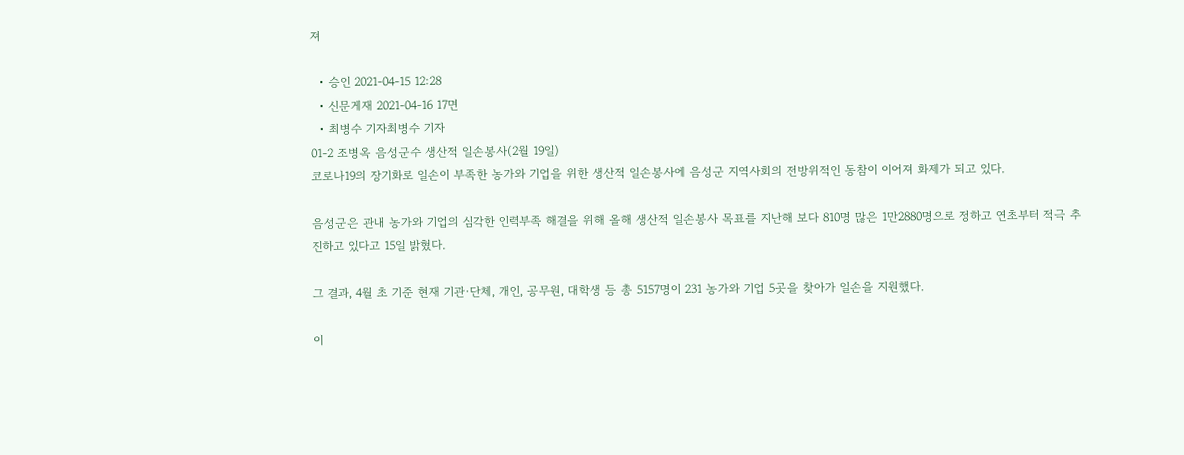져

  • 승인 2021-04-15 12:28
  • 신문게재 2021-04-16 17면
  • 최병수 기자최병수 기자
01-2 조병옥 음성군수 생산적 일손봉사(2월 19일)
코로나19의 장기화로 일손이 부족한 농가와 기업을 위한 생산적 일손봉사에 음성군 지역사회의 전방위적인 동참이 이어져 화제가 되고 있다.

음성군은 관내 농가와 기업의 심각한 인력부족 해결을 위해 올해 생산적 일손봉사 목표를 지난해 보다 810명 많은 1만2880명으로 정하고 연초부터 적극 추진하고 있다고 15일 밝혔다.

그 결과, 4월 초 기준 현재 기관·단체, 개인, 공무원, 대학생 등 총 5157명이 231 농가와 기업 5곳을 찾아가 일손을 지원했다.

이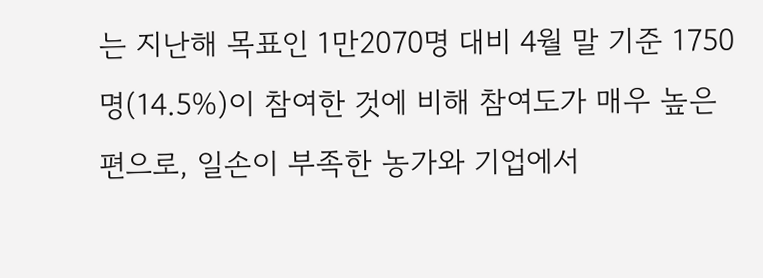는 지난해 목표인 1만2070명 대비 4월 말 기준 1750명(14.5%)이 참여한 것에 비해 참여도가 매우 높은 편으로, 일손이 부족한 농가와 기업에서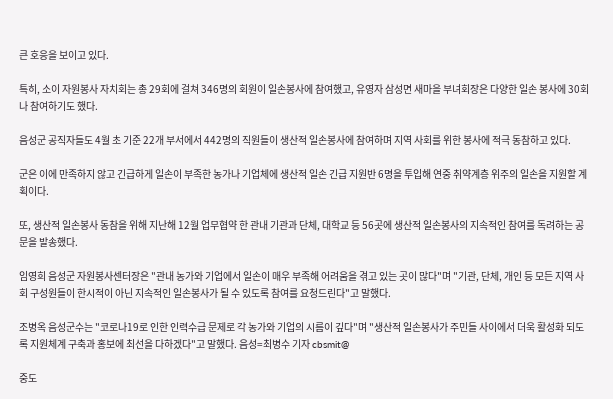큰 호응을 보이고 있다.

특히, 소이 자원봉사 자치회는 총 29회에 걸쳐 346명의 회원이 일손봉사에 참여했고, 유영자 삼성면 새마을 부녀회장은 다양한 일손 봉사에 30회나 참여하기도 했다.

음성군 공직자들도 4월 초 기준 22개 부서에서 442명의 직원들이 생산적 일손봉사에 참여하며 지역 사회를 위한 봉사에 적극 동참하고 있다.

군은 이에 만족하지 않고 긴급하게 일손이 부족한 농가나 기업체에 생산적 일손 긴급 지원반 6명을 투입해 연중 취약계층 위주의 일손을 지원할 계획이다.

또, 생산적 일손봉사 동참을 위해 지난해 12월 업무협약 한 관내 기관과 단체, 대학교 등 56곳에 생산적 일손봉사의 지속적인 참여를 독려하는 공문을 발송했다.

임영희 음성군 자원봉사센터장은 "관내 농가와 기업에서 일손이 매우 부족해 어려움을 겪고 있는 곳이 많다"며 "기관, 단체, 개인 등 모든 지역 사회 구성원들이 한시적이 아닌 지속적인 일손봉사가 될 수 있도록 참여를 요청드린다"고 말했다.

조병옥 음성군수는 "코로나19로 인한 인력수급 문제로 각 농가와 기업의 시름이 깊다"며 "생산적 일손봉사가 주민들 사이에서 더욱 활성화 되도록 지원체계 구축과 홍보에 최선을 다하겠다"고 말했다. 음성=최병수 기자 cbsmit@

중도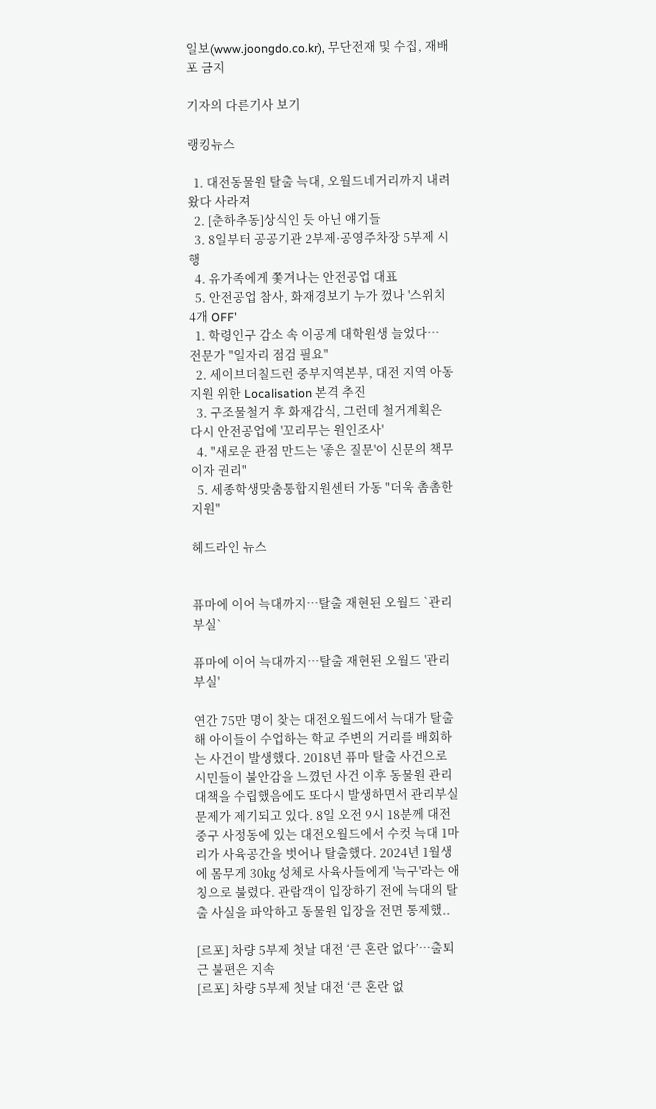일보(www.joongdo.co.kr), 무단전재 및 수집, 재배포 금지

기자의 다른기사 보기

랭킹뉴스

  1. 대전동물원 탈출 늑대, 오월드네거리까지 내려왔다 사라져
  2. [춘하추동]상식인 듯 아닌 얘기들
  3. 8일부터 공공기관 2부제·공영주차장 5부제 시행
  4. 유가족에게 쫓겨나는 안전공업 대표
  5. 안전공업 참사, 화재경보기 누가 껐나 '스위치 4개 OFF'
  1. 학령인구 감소 속 이공계 대학원생 늘었다… 전문가 "일자리 점검 필요"
  2. 세이브더칠드런 중부지역본부, 대전 지역 아동 지원 위한 Localisation 본격 추진
  3. 구조물철거 후 화재감식, 그런데 철거계획은 다시 안전공업에 '꼬리무는 원인조사'
  4. "새로운 관점 만드는 '좋은 질문'이 신문의 책무이자 권리"
  5. 세종학생맞춤통합지원센터 가동 "더욱 촘촘한 지원"

헤드라인 뉴스


퓨마에 이어 늑대까지…탈출 재현된 오월드 `관리부실`

퓨마에 이어 늑대까지…탈출 재현된 오월드 '관리부실'

연간 75만 명이 찾는 대전오월드에서 늑대가 탈출해 아이들이 수업하는 학교 주변의 거리를 배회하는 사건이 발생했다. 2018년 퓨마 탈출 사건으로 시민들이 불안감을 느꼈던 사건 이후 동물원 관리대책을 수립했음에도 또다시 발생하면서 관리부실 문제가 제기되고 있다. 8일 오전 9시 18분께 대전 중구 사정동에 있는 대전오월드에서 수컷 늑대 1마리가 사육공간을 벗어나 탈출했다. 2024년 1월생에 몸무게 30㎏ 성체로 사육사들에게 '늑구'라는 애칭으로 불렸다. 관람객이 입장하기 전에 늑대의 탈출 사실을 파악하고 동물원 입장을 전면 통제했..

[르포] 차량 5부제 첫날 대전 ‘큰 혼란 없다’…출퇴근 불편은 지속
[르포] 차량 5부제 첫날 대전 ‘큰 혼란 없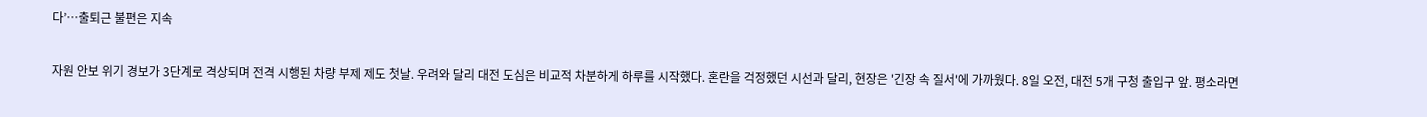다’…출퇴근 불편은 지속

자원 안보 위기 경보가 3단계로 격상되며 전격 시행된 차량 부제 제도 첫날. 우려와 달리 대전 도심은 비교적 차분하게 하루를 시작했다. 혼란을 걱정했던 시선과 달리, 현장은 '긴장 속 질서'에 가까웠다. 8일 오전, 대전 5개 구청 출입구 앞. 평소라면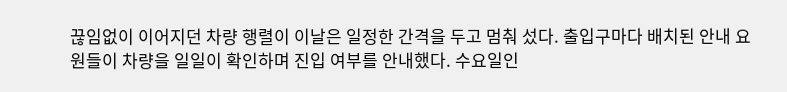끊임없이 이어지던 차량 행렬이 이날은 일정한 간격을 두고 멈춰 섰다. 출입구마다 배치된 안내 요원들이 차량을 일일이 확인하며 진입 여부를 안내했다. 수요일인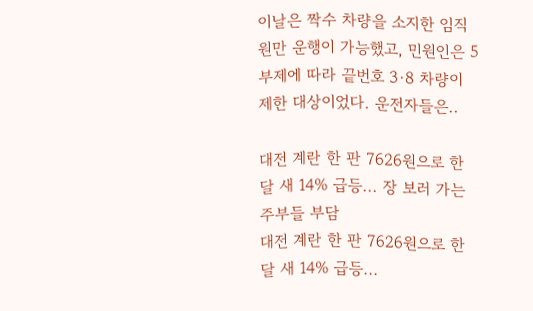이날은 짝수 차량을 소지한 임직원만 운행이 가능했고, 민원인은 5부제에 따라 끝번호 3·8 차량이 제한 대상이었다. 운전자들은..

대전 계란 한 판 7626원으로 한 달 새 14% 급등... 장 보러 가는 주부들 부담
대전 계란 한 판 7626원으로 한 달 새 14% 급등...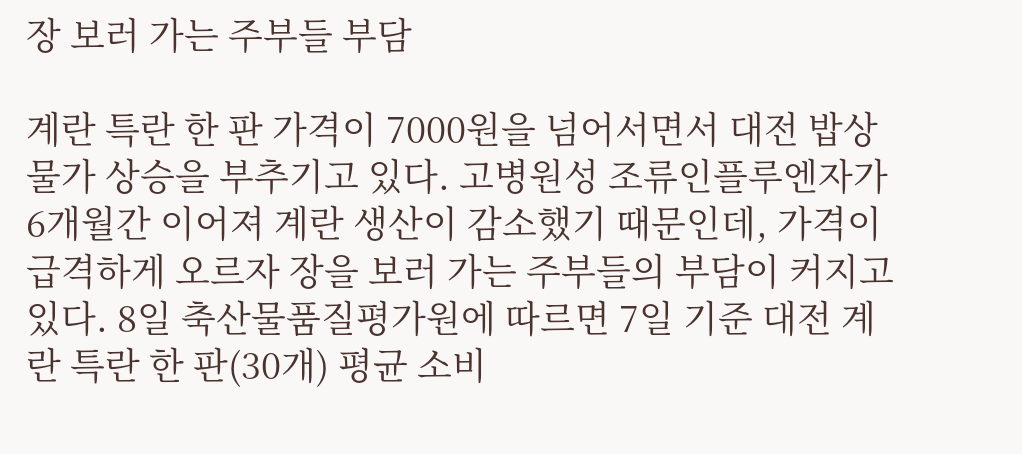장 보러 가는 주부들 부담

계란 특란 한 판 가격이 7000원을 넘어서면서 대전 밥상 물가 상승을 부추기고 있다. 고병원성 조류인플루엔자가 6개월간 이어져 계란 생산이 감소했기 때문인데, 가격이 급격하게 오르자 장을 보러 가는 주부들의 부담이 커지고 있다. 8일 축산물품질평가원에 따르면 7일 기준 대전 계란 특란 한 판(30개) 평균 소비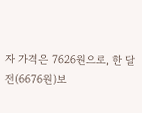자 가격은 7626원으로, 한 달 전(6676원)보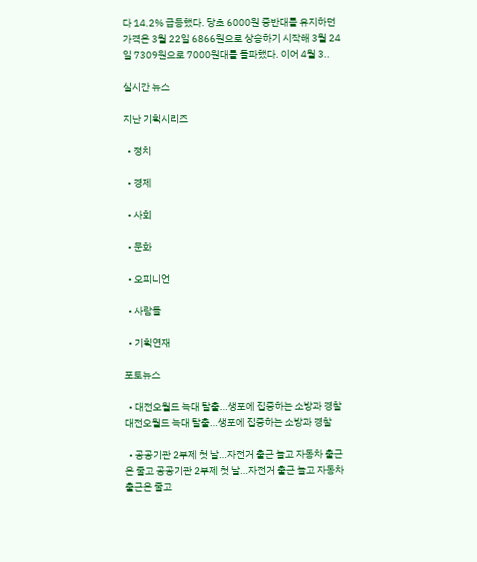다 14.2% 급등했다. 당초 6000원 중반대를 유지하던 가격은 3월 22일 6866원으로 상승하기 시작해 3월 24일 7309원으로 7000원대를 돌파했다. 이어 4월 3..

실시간 뉴스

지난 기획시리즈

  • 정치

  • 경제

  • 사회

  • 문화

  • 오피니언

  • 사람들

  • 기획연재

포토뉴스

  • 대전오월드 늑대 탈출…생포에 집중하는 소방과 경찰 대전오월드 늑대 탈출…생포에 집중하는 소방과 경찰

  • 공공기관 2부제 첫 날…자전거 출근 늘고 자동차 출근은 줄고 공공기관 2부제 첫 날…자전거 출근 늘고 자동차 출근은 줄고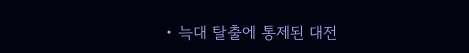• 늑대 탈출에 통제된 대전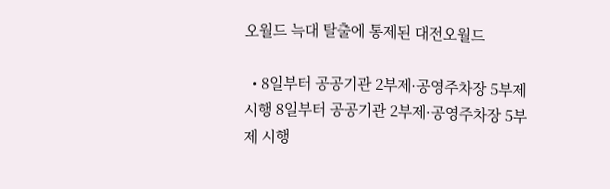오월드 늑대 탈출에 통제된 대전오월드

  • 8일부터 공공기관 2부제·공영주차장 5부제 시행 8일부터 공공기관 2부제·공영주차장 5부제 시행